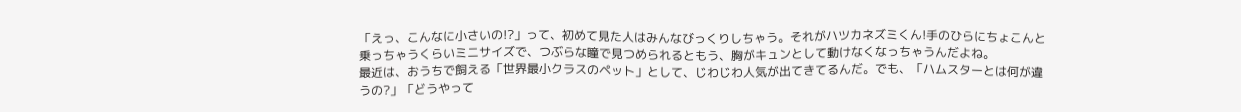「えっ、こんなに小さいの!?」って、初めて見た人はみんなびっくりしちゃう。それがハツカネズミくん!手のひらにちょこんと乗っちゃうくらいミニサイズで、つぶらな瞳で見つめられるともう、胸がキュンとして動けなくなっちゃうんだよね。
最近は、おうちで飼える「世界最小クラスのペット」として、じわじわ人気が出てきてるんだ。でも、「ハムスターとは何が違うの?」「どうやって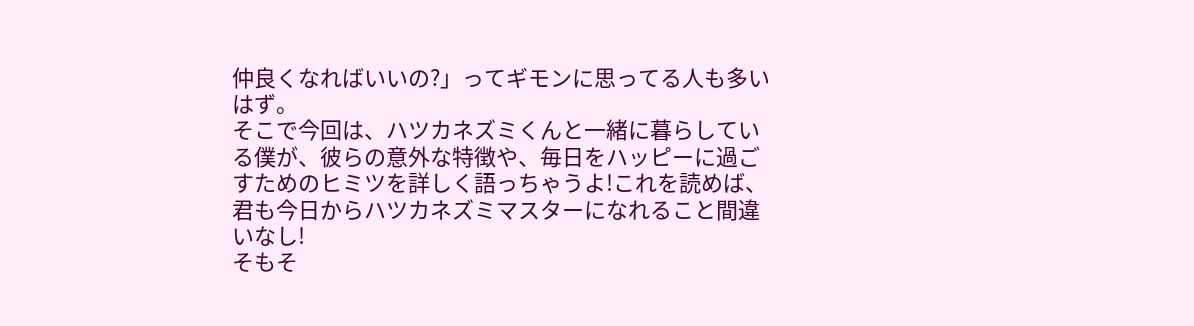仲良くなればいいの?」ってギモンに思ってる人も多いはず。
そこで今回は、ハツカネズミくんと一緒に暮らしている僕が、彼らの意外な特徴や、毎日をハッピーに過ごすためのヒミツを詳しく語っちゃうよ!これを読めば、君も今日からハツカネズミマスターになれること間違いなし!
そもそ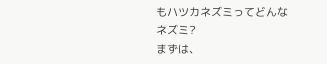もハツカネズミってどんなネズミ?
まずは、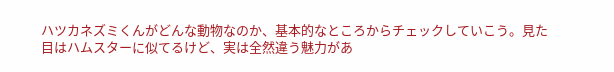ハツカネズミくんがどんな動物なのか、基本的なところからチェックしていこう。見た目はハムスターに似てるけど、実は全然違う魅力があ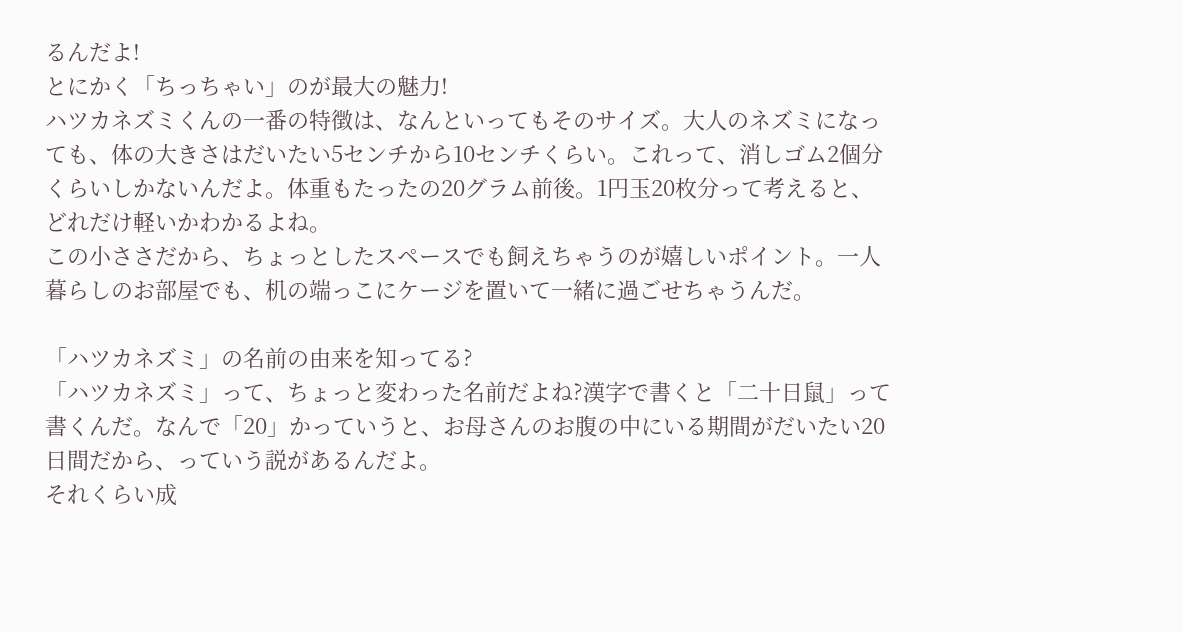るんだよ!
とにかく「ちっちゃい」のが最大の魅力!
ハツカネズミくんの一番の特徴は、なんといってもそのサイズ。大人のネズミになっても、体の大きさはだいたい5センチから10センチくらい。これって、消しゴム2個分くらいしかないんだよ。体重もたったの20グラム前後。1円玉20枚分って考えると、どれだけ軽いかわかるよね。
この小ささだから、ちょっとしたスペースでも飼えちゃうのが嬉しいポイント。一人暮らしのお部屋でも、机の端っこにケージを置いて一緒に過ごせちゃうんだ。

「ハツカネズミ」の名前の由来を知ってる?
「ハツカネズミ」って、ちょっと変わった名前だよね?漢字で書くと「二十日鼠」って書くんだ。なんで「20」かっていうと、お母さんのお腹の中にいる期間がだいたい20日間だから、っていう説があるんだよ。
それくらい成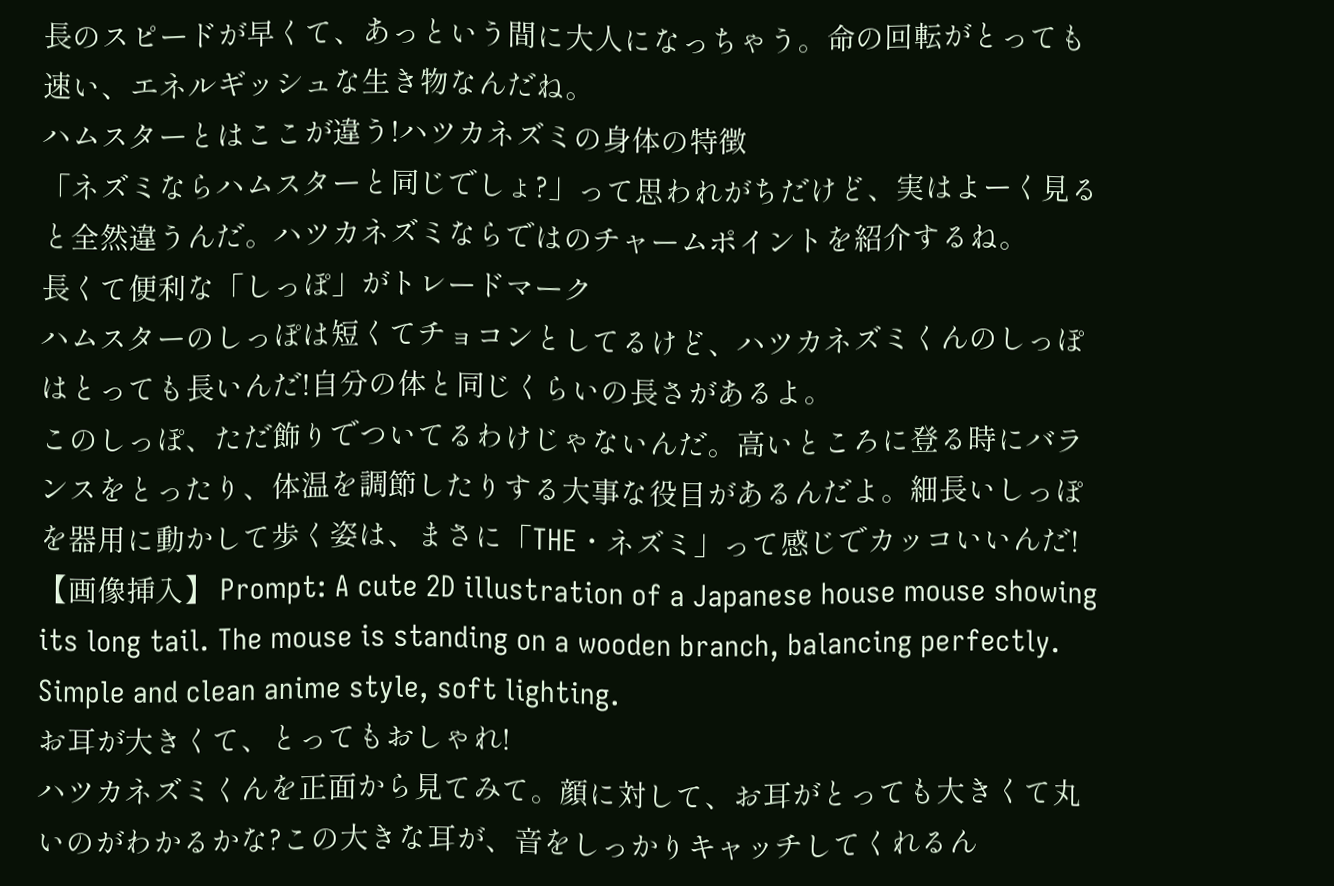長のスピードが早くて、あっという間に大人になっちゃう。命の回転がとっても速い、エネルギッシュな生き物なんだね。
ハムスターとはここが違う!ハツカネズミの身体の特徴
「ネズミならハムスターと同じでしょ?」って思われがちだけど、実はよーく見ると全然違うんだ。ハツカネズミならではのチャームポイントを紹介するね。
長くて便利な「しっぽ」がトレードマーク
ハムスターのしっぽは短くてチョコンとしてるけど、ハツカネズミくんのしっぽはとっても長いんだ!自分の体と同じくらいの長さがあるよ。
このしっぽ、ただ飾りでついてるわけじゃないんだ。高いところに登る時にバランスをとったり、体温を調節したりする大事な役目があるんだよ。細長いしっぽを器用に動かして歩く姿は、まさに「THE・ネズミ」って感じでカッコいいんだ!
【画像挿入】 Prompt: A cute 2D illustration of a Japanese house mouse showing its long tail. The mouse is standing on a wooden branch, balancing perfectly. Simple and clean anime style, soft lighting.
お耳が大きくて、とってもおしゃれ!
ハツカネズミくんを正面から見てみて。顔に対して、お耳がとっても大きくて丸いのがわかるかな?この大きな耳が、音をしっかりキャッチしてくれるん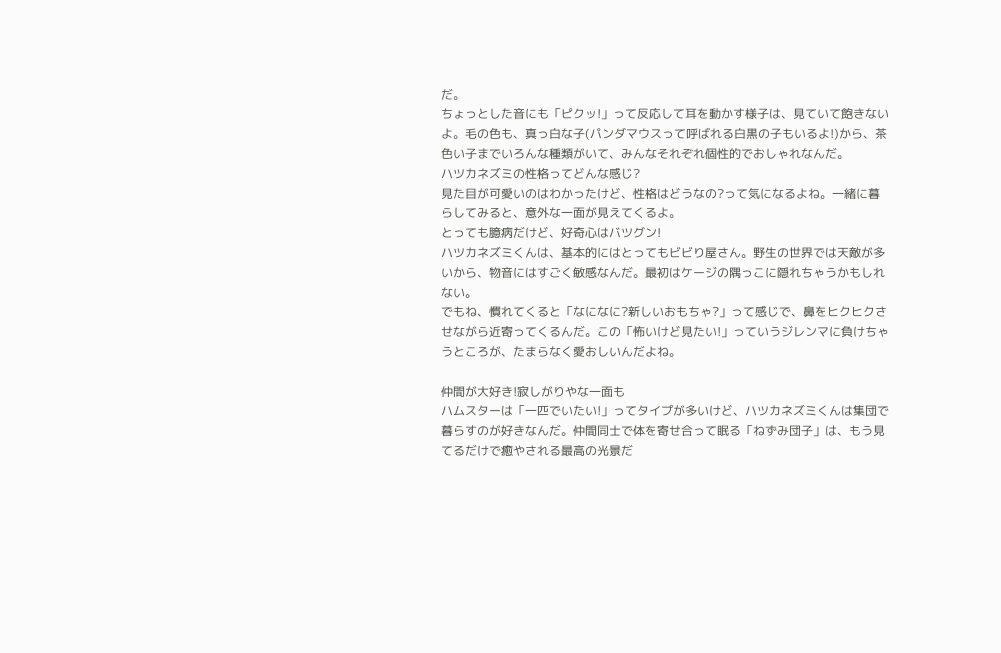だ。
ちょっとした音にも「ピクッ!」って反応して耳を動かす様子は、見ていて飽きないよ。毛の色も、真っ白な子(パンダマウスって呼ばれる白黒の子もいるよ!)から、茶色い子までいろんな種類がいて、みんなそれぞれ個性的でおしゃれなんだ。
ハツカネズミの性格ってどんな感じ?
見た目が可愛いのはわかったけど、性格はどうなの?って気になるよね。一緒に暮らしてみると、意外な一面が見えてくるよ。
とっても臆病だけど、好奇心はバツグン!
ハツカネズミくんは、基本的にはとってもビビり屋さん。野生の世界では天敵が多いから、物音にはすごく敏感なんだ。最初はケージの隅っこに隠れちゃうかもしれない。
でもね、慣れてくると「なになに?新しいおもちゃ?」って感じで、鼻をヒクヒクさせながら近寄ってくるんだ。この「怖いけど見たい!」っていうジレンマに負けちゃうところが、たまらなく愛おしいんだよね。

仲間が大好き!寂しがりやな一面も
ハムスターは「一匹でいたい!」ってタイプが多いけど、ハツカネズミくんは集団で暮らすのが好きなんだ。仲間同士で体を寄せ合って眠る「ねずみ団子」は、もう見てるだけで癒やされる最高の光景だ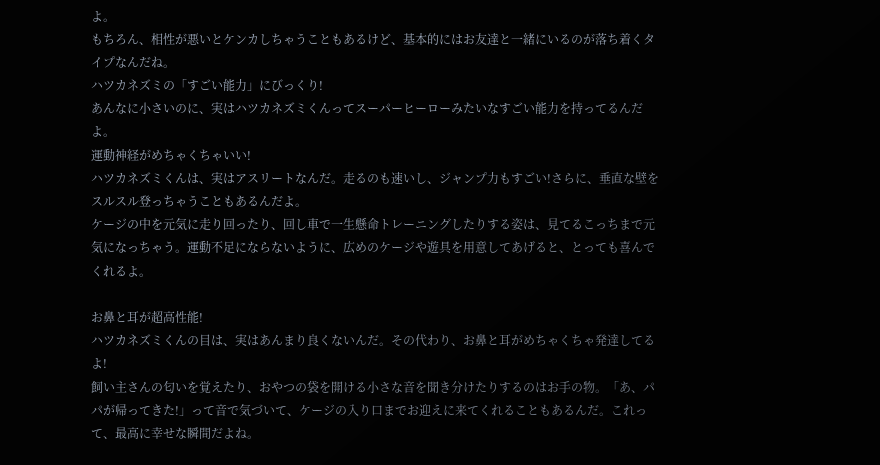よ。
もちろん、相性が悪いとケンカしちゃうこともあるけど、基本的にはお友達と一緒にいるのが落ち着くタイプなんだね。
ハツカネズミの「すごい能力」にびっくり!
あんなに小さいのに、実はハツカネズミくんってスーパーヒーローみたいなすごい能力を持ってるんだよ。
運動神経がめちゃくちゃいい!
ハツカネズミくんは、実はアスリートなんだ。走るのも速いし、ジャンプ力もすごい!さらに、垂直な壁をスルスル登っちゃうこともあるんだよ。
ケージの中を元気に走り回ったり、回し車で一生懸命トレーニングしたりする姿は、見てるこっちまで元気になっちゃう。運動不足にならないように、広めのケージや遊具を用意してあげると、とっても喜んでくれるよ。

お鼻と耳が超高性能!
ハツカネズミくんの目は、実はあんまり良くないんだ。その代わり、お鼻と耳がめちゃくちゃ発達してるよ!
飼い主さんの匂いを覚えたり、おやつの袋を開ける小さな音を聞き分けたりするのはお手の物。「あ、パパが帰ってきた!」って音で気づいて、ケージの入り口までお迎えに来てくれることもあるんだ。これって、最高に幸せな瞬間だよね。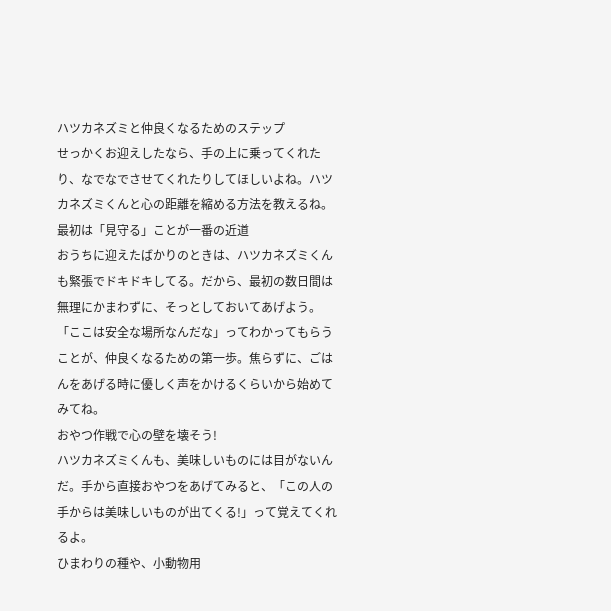ハツカネズミと仲良くなるためのステップ
せっかくお迎えしたなら、手の上に乗ってくれたり、なでなでさせてくれたりしてほしいよね。ハツカネズミくんと心の距離を縮める方法を教えるね。
最初は「見守る」ことが一番の近道
おうちに迎えたばかりのときは、ハツカネズミくんも緊張でドキドキしてる。だから、最初の数日間は無理にかまわずに、そっとしておいてあげよう。
「ここは安全な場所なんだな」ってわかってもらうことが、仲良くなるための第一歩。焦らずに、ごはんをあげる時に優しく声をかけるくらいから始めてみてね。
おやつ作戦で心の壁を壊そう!
ハツカネズミくんも、美味しいものには目がないんだ。手から直接おやつをあげてみると、「この人の手からは美味しいものが出てくる!」って覚えてくれるよ。
ひまわりの種や、小動物用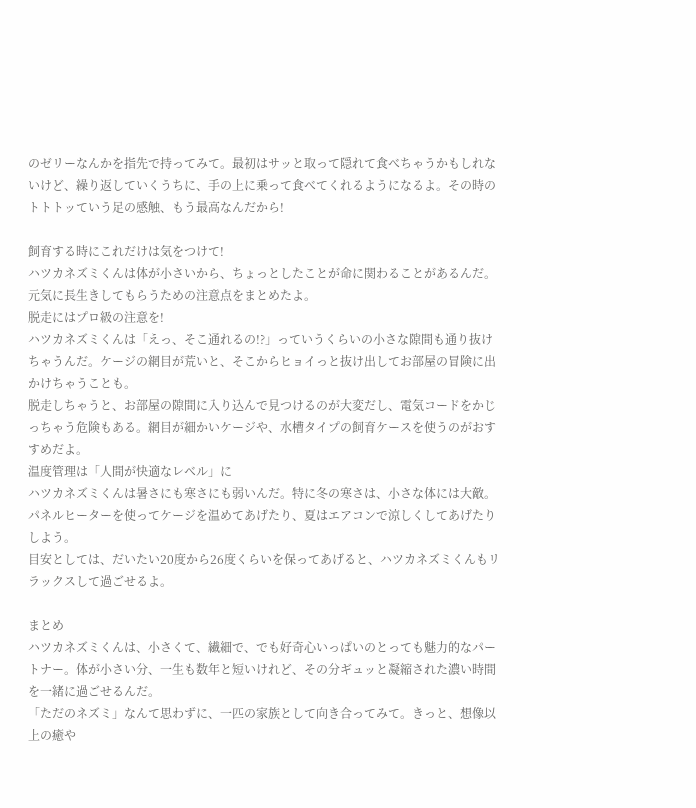のゼリーなんかを指先で持ってみて。最初はサッと取って隠れて食べちゃうかもしれないけど、繰り返していくうちに、手の上に乗って食べてくれるようになるよ。その時のトトトッていう足の感触、もう最高なんだから!

飼育する時にこれだけは気をつけて!
ハツカネズミくんは体が小さいから、ちょっとしたことが命に関わることがあるんだ。元気に長生きしてもらうための注意点をまとめたよ。
脱走にはプロ級の注意を!
ハツカネズミくんは「えっ、そこ通れるの!?」っていうくらいの小さな隙間も通り抜けちゃうんだ。ケージの網目が荒いと、そこからヒョイっと抜け出してお部屋の冒険に出かけちゃうことも。
脱走しちゃうと、お部屋の隙間に入り込んで見つけるのが大変だし、電気コードをかじっちゃう危険もある。網目が細かいケージや、水槽タイプの飼育ケースを使うのがおすすめだよ。
温度管理は「人間が快適なレベル」に
ハツカネズミくんは暑さにも寒さにも弱いんだ。特に冬の寒さは、小さな体には大敵。パネルヒーターを使ってケージを温めてあげたり、夏はエアコンで涼しくしてあげたりしよう。
目安としては、だいたい20度から26度くらいを保ってあげると、ハツカネズミくんもリラックスして過ごせるよ。

まとめ
ハツカネズミくんは、小さくて、繊細で、でも好奇心いっぱいのとっても魅力的なパートナー。体が小さい分、一生も数年と短いけれど、その分ギュッと凝縮された濃い時間を一緒に過ごせるんだ。
「ただのネズミ」なんて思わずに、一匹の家族として向き合ってみて。きっと、想像以上の癒や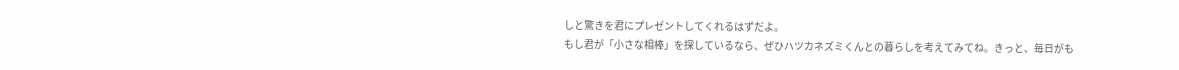しと驚きを君にプレゼントしてくれるはずだよ。
もし君が「小さな相棒」を探しているなら、ぜひハツカネズミくんとの暮らしを考えてみてね。きっと、毎日がも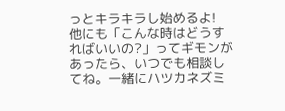っとキラキラし始めるよ!
他にも「こんな時はどうすればいいの?」ってギモンがあったら、いつでも相談してね。一緒にハツカネズミ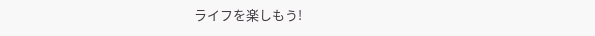ライフを楽しもう!